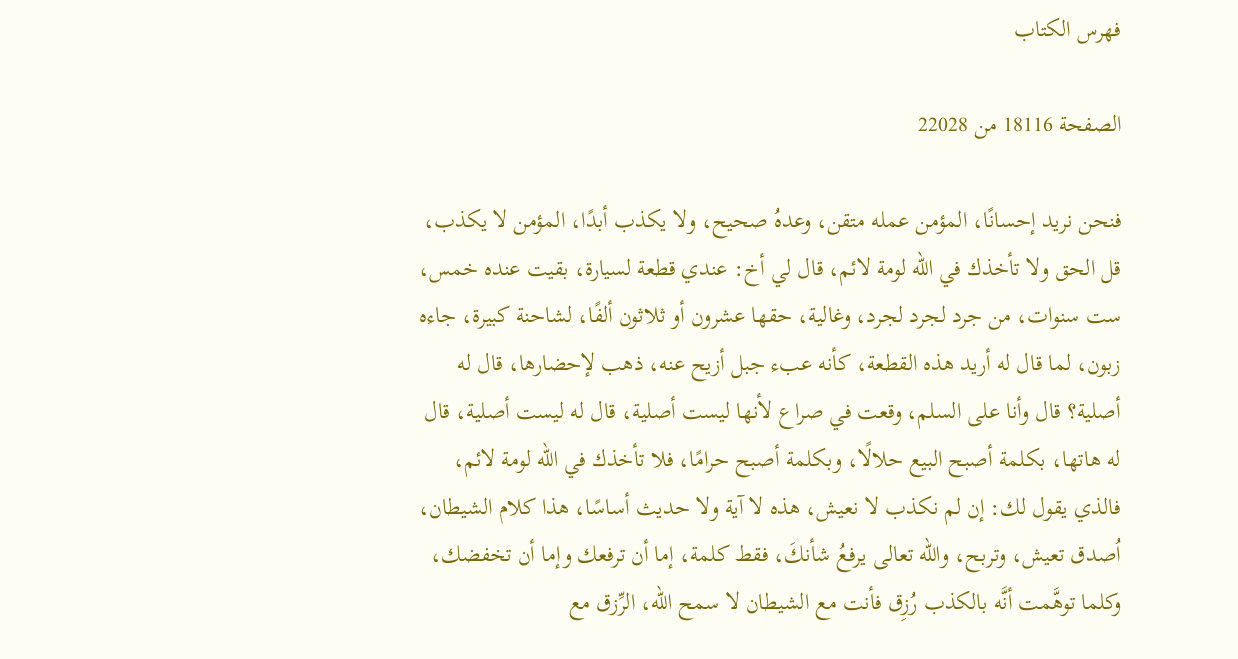فهرس الكتاب

الصفحة 18116 من 22028

فنحن نريد إحسانًا، المؤمن عمله متقن، وعدهُ صحيح، ولا يكذب أبدًا، المؤمن لا يكذب، قل الحق ولا تأخذك في الله لومة لائم، قال لي أخ: عندي قطعة لسيارة، بقيت عنده خمس، ست سنوات، من جرد لجرد لجرد، وغالية، حقها عشرون أو ثلاثون ألفًا، لشاحنة كبيرة، جاءه زبون، لما قال له أريد هذه القطعة، كأنه عبء جبل أزيح عنه، ذهب لإحضارها، قال له أصلية؟ قال وأنا على السلم، وقعت في صراع لأنها ليست أصلية، قال له ليست أصلية، قال له هاتها، بكلمة أصبح البيع حلالًا، وبكلمة أصبح حرامًا، فلا تأخذك في الله لومة لائم، فالذي يقول لك: إن لم نكذب لا نعيش، هذه لا آية ولا حديث أساسًا، هذا كلام الشيطان، اُصدق تعيش، وتربح، والله تعالى يرفعُ شأنكَ، فقط كلمة، إما أن ترفعك وإما أن تخفضك، وكلما توهَّمت أنَّه بالكذب رُزِق فأنت مع الشيطان لا سمح الله، الرِّزق مع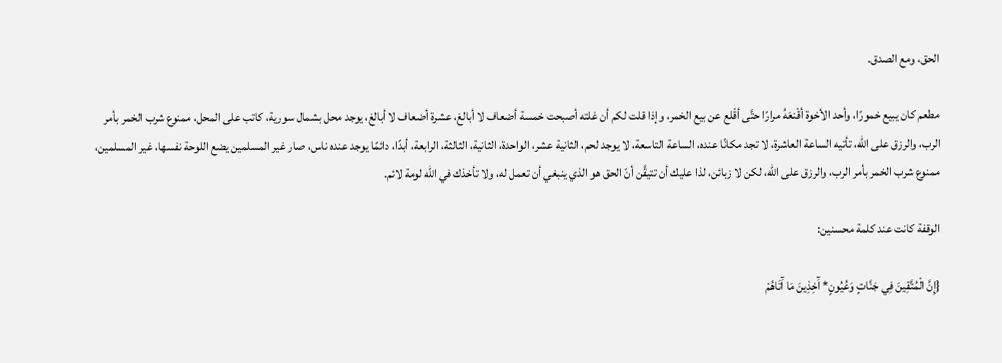الحق، ومع الصدق.

مطعم كان يبيع خمورًا، وأحد الأخوة أقْنعَهُ مرارًا حتَّى أقْلع عن بيع الخمر، وإذا قلت لكم أن غلته أصبحت خمسة أضعاف لا أبالغ، عشرة أضعاف لا أبالغ، يوجد محل بشمال سورية، كاتب على المحل، ممنوع شرب الخمر بأمر الرب، والرزق على الله، تأتيه الساعة العاشرة، لا تجد مكانًا عنده، الساعة التاسعة، لا يوجد لحم، الثانية عشر، الواحدة، الثانية، الثالثة، الرابعة، أبدًا، دائمًا يوجد عنده ناس، صار غير المسلمين يضع اللوحة نفسها، غير المسلمين، ممنوع شرب الخمر بأمر الرب، والرزق على الله، لكن لا زبائن، لذا عليك أن تتيقَّن أنّ الحق هو الذي ينبغي أن تعمل له، ولا تأخذك في الله لومة لائم.

الوقفة كانت عند كلمة محسنين:

{إِنَّ الْمُتَّقِينَ فِي جَنَّاتٍ وَعُيُونٍ* آَخِذِينَ مَا آَتَاهُمْ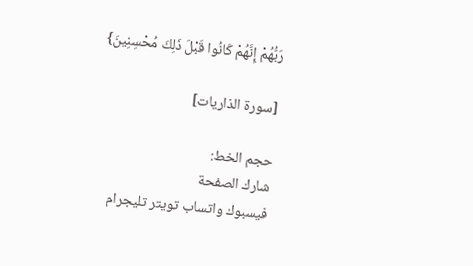رَبُّهُمْ إِنَّهُمْ كَانُوا قَبْلَ ذَلِكَ مُحْسِنِينَ}

[سورة الذاريات]

حجم الخط:
شارك الصفحة
فيسبوك واتساب تويتر تليجرام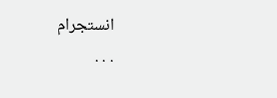انستجرام
. . .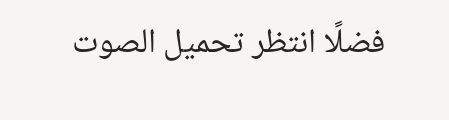فضلًا انتظر تحميل الصوت